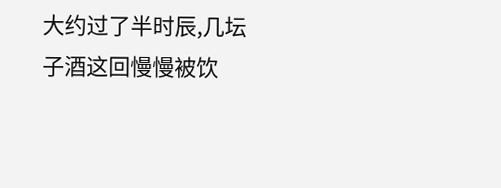大约过了半时辰,几坛子酒这回慢慢被饮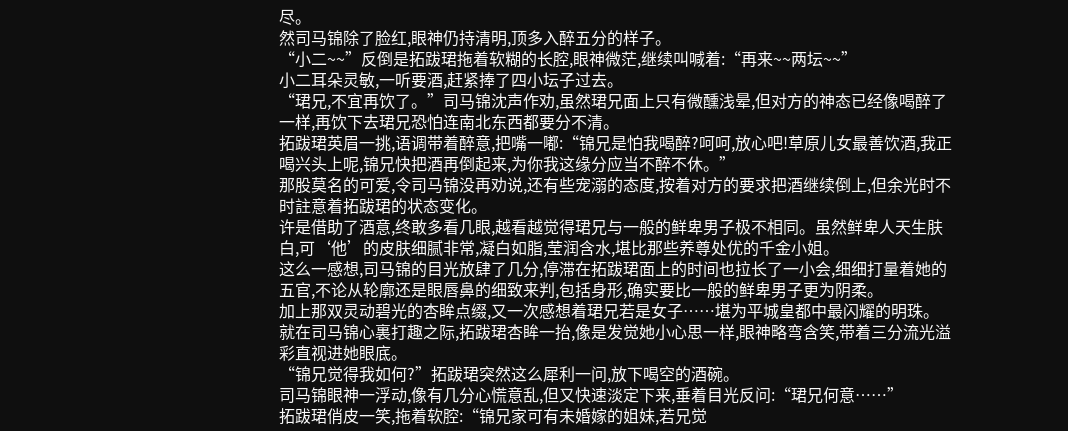尽。
然司马锦除了脸红,眼神仍持清明,顶多入醉五分的样子。
“小二~~”反倒是拓跋珺拖着软糊的长腔,眼神微茫,继续叫喊着:“再来~~两坛~~”
小二耳朵灵敏,一听要酒,赶紧捧了四小坛子过去。
“珺兄,不宜再饮了。”司马锦沈声作劝,虽然珺兄面上只有微醺浅晕,但对方的神态已经像喝醉了一样,再饮下去珺兄恐怕连南北东西都要分不清。
拓跋珺英眉一挑,语调带着醉意,把嘴一嘟:“锦兄是怕我喝醉?呵呵,放心吧!草原儿女最善饮酒,我正喝兴头上呢,锦兄快把酒再倒起来,为你我这缘分应当不醉不休。”
那股莫名的可爱,令司马锦没再劝说,还有些宠溺的态度,按着对方的要求把酒继续倒上,但余光时不时註意着拓跋珺的状态变化。
许是借助了酒意,终敢多看几眼,越看越觉得珺兄与一般的鲜卑男子极不相同。虽然鲜卑人天生肤白,可‘他’的皮肤细腻非常,凝白如脂,莹润含水,堪比那些养尊处优的千金小姐。
这么一感想,司马锦的目光放肆了几分,停滞在拓跋珺面上的时间也拉长了一小会,细细打量着她的五官,不论从轮廓还是眼唇鼻的细致来判,包括身形,确实要比一般的鲜卑男子更为阴柔。
加上那双灵动碧光的杏眸点缀,又一次感想着珺兄若是女子……堪为平城皇都中最闪耀的明珠。
就在司马锦心裏打趣之际,拓跋珺杏眸一抬,像是发觉她小心思一样,眼神略弯含笑,带着三分流光溢彩直视进她眼底。
“锦兄觉得我如何?”拓跋珺突然这么犀利一问,放下喝空的酒碗。
司马锦眼神一浮动,像有几分心慌意乱,但又快速淡定下来,垂着目光反问:“珺兄何意……”
拓跋珺俏皮一笑,拖着软腔:“锦兄家可有未婚嫁的姐妹,若兄觉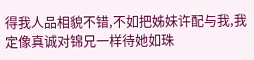得我人品相貌不错,不如把姊妹许配与我,我定像真诚对锦兄一样待她如珠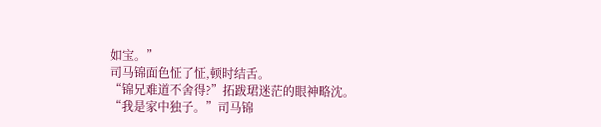如宝。”
司马锦面色怔了怔,顿时结舌。
“锦兄难道不舍得?”拓跋珺迷茫的眼神略沈。
“我是家中独子。”司马锦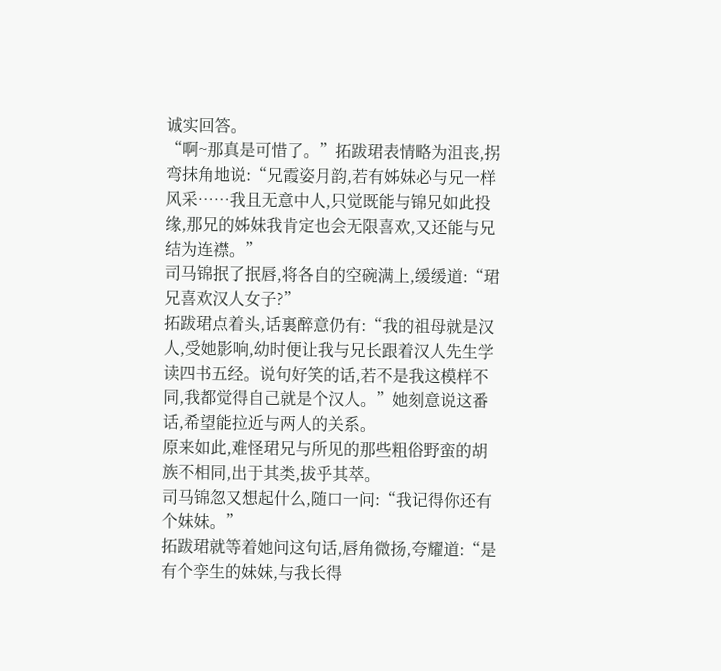诚实回答。
“啊~那真是可惜了。”拓跋珺表情略为沮丧,拐弯抹角地说:“兄霞姿月韵,若有姊妹必与兄一样风采……我且无意中人,只觉既能与锦兄如此投缘,那兄的姊妹我肯定也会无限喜欢,又还能与兄结为连襟。”
司马锦抿了抿唇,将各自的空碗满上,缓缓道:“珺兄喜欢汉人女子?”
拓跋珺点着头,话裏醉意仍有:“我的祖母就是汉人,受她影响,幼时便让我与兄长跟着汉人先生学读四书五经。说句好笑的话,若不是我这模样不同,我都觉得自己就是个汉人。”她刻意说这番话,希望能拉近与两人的关系。
原来如此,难怪珺兄与所见的那些粗俗野蛮的胡族不相同,出于其类,拔乎其萃。
司马锦忽又想起什么,随口一问:“我记得你还有个妹妹。”
拓跋珺就等着她问这句话,唇角微扬,夸耀道:“是有个孪生的妹妹,与我长得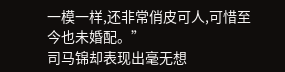一模一样,还非常俏皮可人,可惜至今也未婚配。”
司马锦却表现出毫无想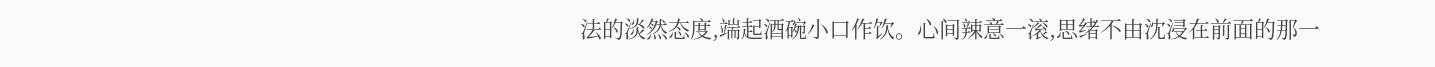法的淡然态度,端起酒碗小口作饮。心间辣意一滚,思绪不由沈浸在前面的那一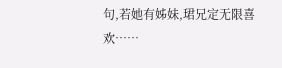句,若她有姊妹,珺兄定无限喜欢……